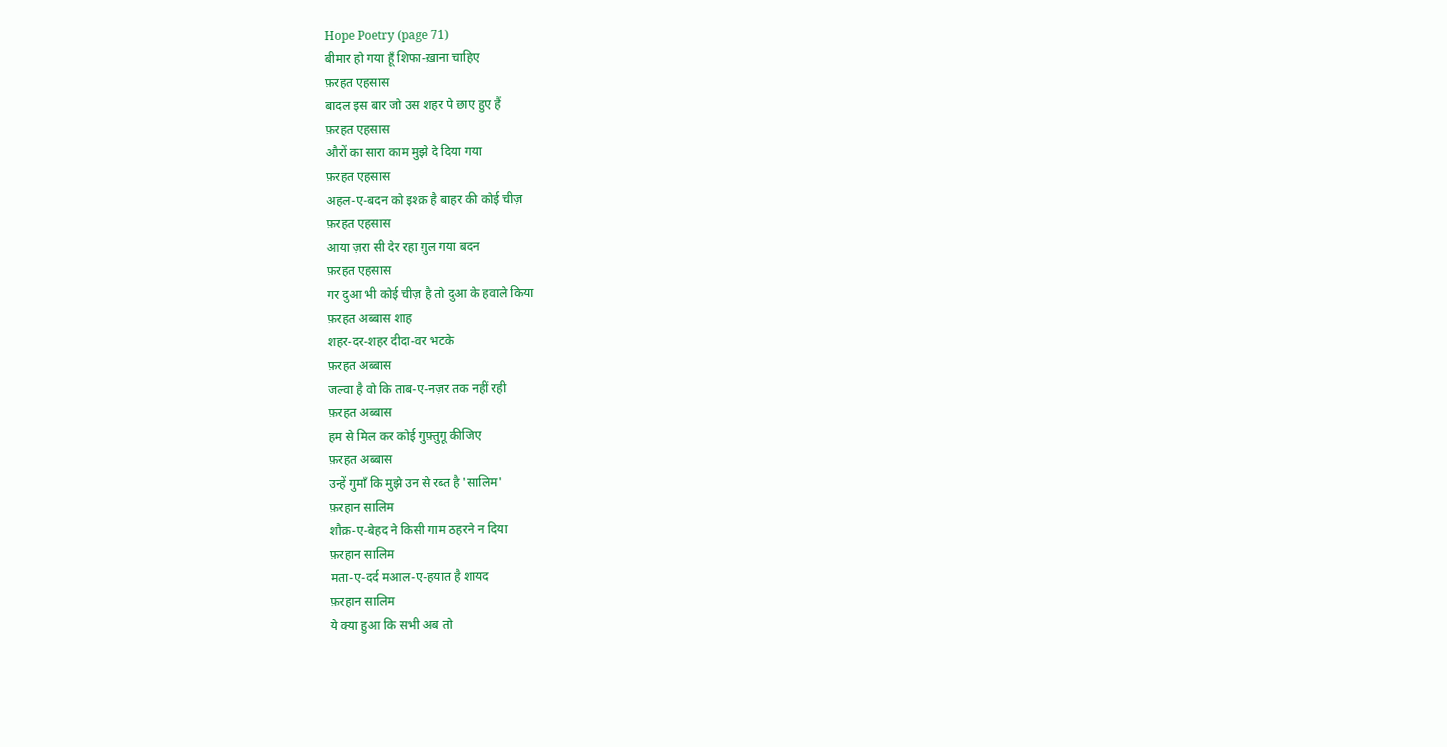Hope Poetry (page 71)
बीमार हो गया हूँ शिफा-ख़ाना चाहिए
फ़रहत एहसास
बादल इस बार जो उस शहर पे छाए हुए हैं
फ़रहत एहसास
औरों का सारा काम मुझे दे दिया गया
फ़रहत एहसास
अहल-ए-बदन को इश्क़ है बाहर की कोई चीज़
फ़रहत एहसास
आया ज़रा सी देर रहा ग़ुल गया बदन
फ़रहत एहसास
गर दुआ भी कोई चीज़ है तो दुआ के हवाले किया
फ़रहत अब्बास शाह
शहर-दर-शहर दीदा-वर भटके
फ़रहत अब्बास
जल्वा है वो कि ताब-ए-नज़र तक नहीं रही
फ़रहत अब्बास
हम से मिल कर कोई गुफ़्तुगू कीजिए
फ़रहत अब्बास
उन्हें गुमाँ कि मुझे उन से रब्त है 'सालिम'
फ़रहान सालिम
शौक़-ए-बेहद ने किसी गाम ठहरने न दिया
फ़रहान सालिम
मता-ए-दर्द मआल-ए-हयात है शायद
फ़रहान सालिम
ये क्या हुआ कि सभी अब तो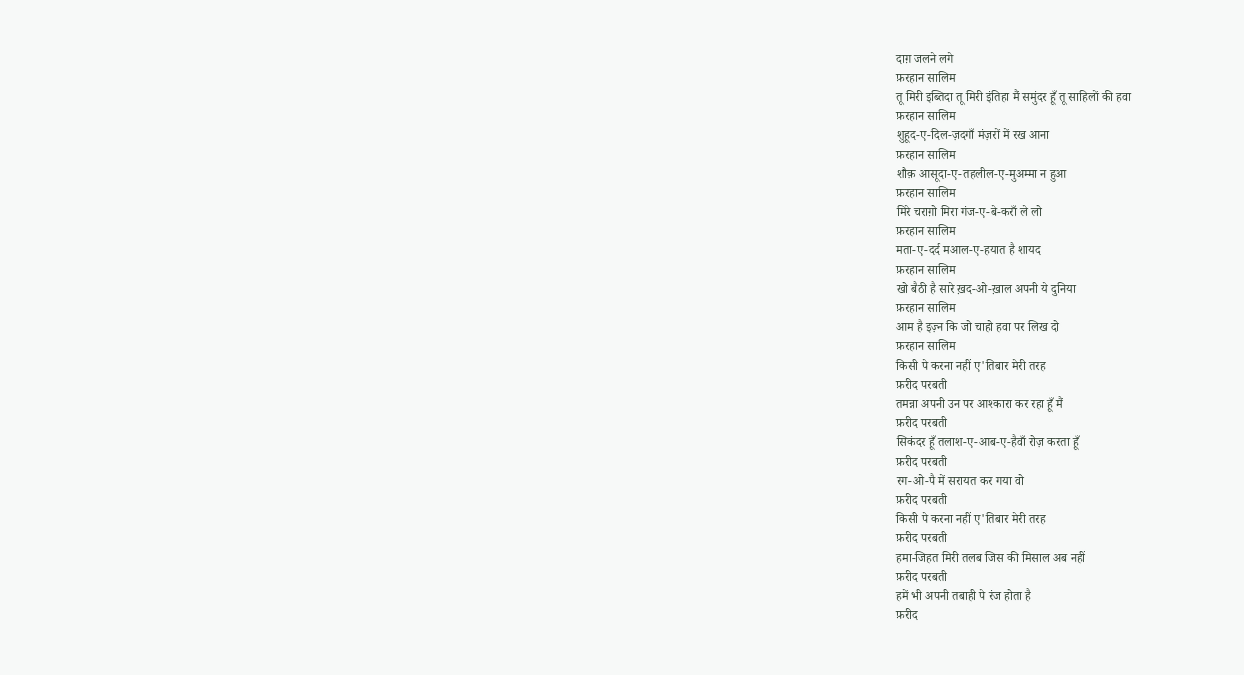दाग़ जलने लगे
फ़रहान सालिम
तू मिरी इब्तिदा तू मिरी इंतिहा मैं समुंदर हूँ तू साहिलों की हवा
फ़रहान सालिम
शुहूद-ए-दिल-ज़दगाँ मंज़रों में रख आना
फ़रहान सालिम
शौक़ आसूदा-ए-तहलील-ए-मुअम्मा न हुआ
फ़रहान सालिम
मिरे चराग़ो मिरा गंज-ए-बे-कराँ ले लो
फ़रहान सालिम
मता-ए-दर्द मआल-ए-हयात है शायद
फ़रहान सालिम
खो बैठी है सारे ख़द-ओ-ख़ाल अपनी ये दुनिया
फ़रहान सालिम
आम है इज़्न कि जो चाहो हवा पर लिख दो
फ़रहान सालिम
किसी पे करना नहीं ए'तिबार मेरी तरह
फ़रीद परबती
तमन्ना अपनी उन पर आश्कारा कर रहा हूँ मैं
फ़रीद परबती
सिकंदर हूँ तलाश-ए-आब-ए-हैवाँ रोज़ करता हूँ
फ़रीद परबती
रग-ओ-पै में सरायत कर गया वो
फ़रीद परबती
किसी पे करना नहीं ए'तिबार मेरी तरह
फ़रीद परबती
हमा-जिहत मिरी तलब जिस की मिसाल अब नहीं
फ़रीद परबती
हमें भी अपनी तबाही पे रंज होता है
फ़रीद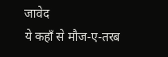जावेद
ये कहाँ से मौज-ए-तरब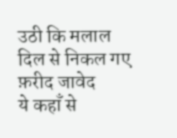उठी कि मलाल दिल से निकल गए
फ़रीद जावेद
ये कहाँ से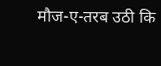मौज-ए-तरब उठी कि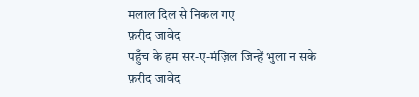मलाल दिल से निकल गए
फ़रीद जावेद
पहुँच के हम सर-ए-मंज़िल जिन्हें भुला न सके
फ़रीद जावेद